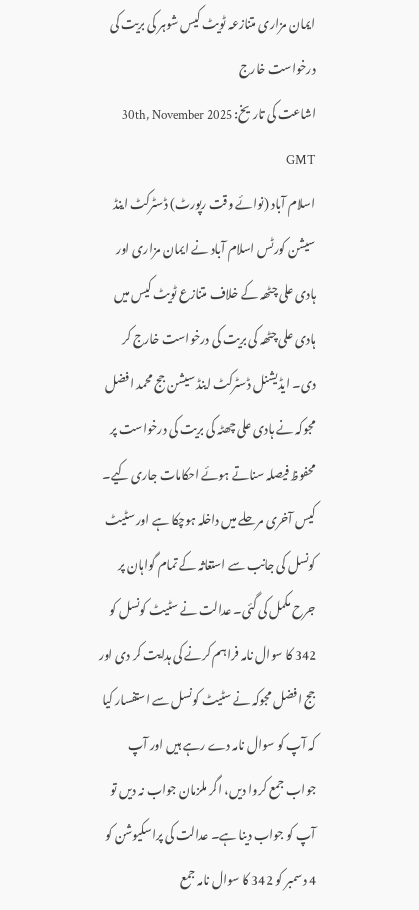ایمان مزاری متنازعہ ٹویٹ کیس شوہر کی بریت کی درخواست خارج
اشاعت کی تاریخ: 30th, November 2025 GMT
اسلام آباد (نوائے وقت رپورٹ) ڈسٹرکٹ اینڈ سیشن کورٹس اسلام آباد نے ایمان مزاری اور ہادی علی چٹھہ کے خلاف متنازع ٹویٹ کیس میں ہادی علی چٹھہ کی بریت کی درخواست خارج کر دی۔ ایڈیشنل ڈسٹرکٹ اینڈ سیشن جج محمد افضل مجوکہ نے ہادی علی چھٹہ کی بریت کی درخواست پر محفوظ فیصلہ سناتے ہوئے احکامات جاری کیے۔ کیس آخری مرحلے میں داخلہ ہوچکا ہے اور سٹیٹ کونسل کی جانب سے استغاثہ کے تمام گواہان پر جرح مکمل کی گئی۔ عدالت نے سٹیٹ کونسل کو 342 کا سوال نامہ فراہم کرنے کی ہدایت کر دی اور جج افضل مجوکہ نے سٹیٹ کونسل سے استفسار کیا کہ آپ کو سوال نامہ دے رہے ہیں اور آپ جواب جمع کروا دیں، اگر ملزمان جواب نہ دیں تو آپ کو جواب دینا ہے۔ عدالت کی پراسکیوشن کو 4 دسمبر کو 342 کا سوال نامہ جمع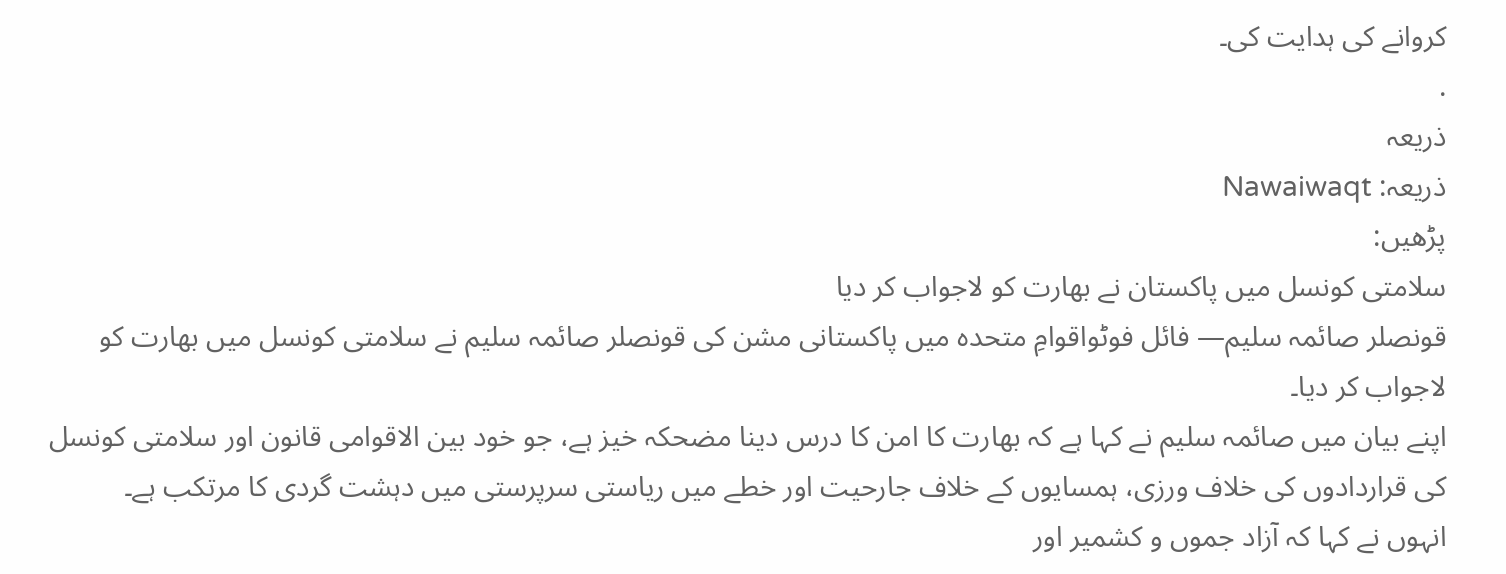کروانے کی ہدایت کی۔
.
ذریعہ
ذریعہ: Nawaiwaqt
پڑھیں:
سلامتی کونسل میں پاکستان نے بھارت کو لاجواب کر دیا
قونصلر صائمہ سلیم— فائل فوٹواقوامِ متحدہ میں پاکستانی مشن کی قونصلر صائمہ سلیم نے سلامتی کونسل میں بھارت کو لاجواب کر دیا۔
اپنے بیان میں صائمہ سلیم نے کہا ہے کہ بھارت کا امن کا درس دینا مضحکہ خیز ہے، جو خود بین الاقوامی قانون اور سلامتی کونسل کی قراردادوں کی خلاف ورزی، ہمسایوں کے خلاف جارحیت اور خطے میں ریاستی سرپرستی میں دہشت گردی کا مرتکب ہے۔
انہوں نے کہا کہ آزاد جموں و کشمیر اور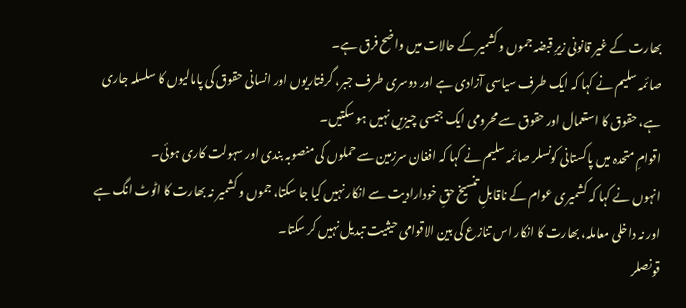بھارت کے غیر قانونی زیرِ قبضہ جموں و کشمیر کے حالات میں واضح فرق ہے۔
صائمہ سلیم نے کہا کہ ایک طرف سیاسی آزادی ہے اور دوسری طرف جبر، گرفتاریوں اور انسانی حقوق کی پامالیوں کا سلسلہ جاری ہے، حقوق کا استعمال اور حقوق سے محرومی ایک جیسی چیزیں نہیں ہو سکتیں۔
اقوامِ متحدہ میں پاکستانی کونسلر صائمہ سلیم نے کہا کہ افغان سرزمین سے حملوں کی منصوبہ بندی اور سہولت کاری ہوئی۔
انہوں نے کہا کہ کشمیری عوام کے ناقابلِ تنسیخ حقِ خودارادیت سے انکار نہیں کیا جا سکتا، جموں و کشمیر نہ بھارت کا اٹوٹ انگ ہے اور نہ داخلی معاملہ، بھارت کا انکار اس تنازع کی بین الاقوامی حیثیت تبدیل نہیں کر سکتا۔
قونصلر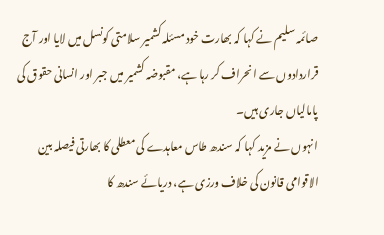صائمہ سلیم نے کہا کہ بھارت خود مسئلہ کشمیر سلامتی کونسل میں لایا اور آج قراردادوں سے انحراف کر رہا ہے، مقبوضہ کشمیر میں جبر اور انسانی حقوق کی پامالیاں جاری ہیں۔
انہوں نے مزید کہا کہ سندھ طاس معاہدے کی معطلی کا بھارتی فیصلہ بین الاقوامی قانون کی خلاف ورزی ہے، دریائے سندھ کا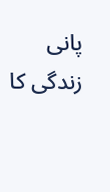پانی زندگی کا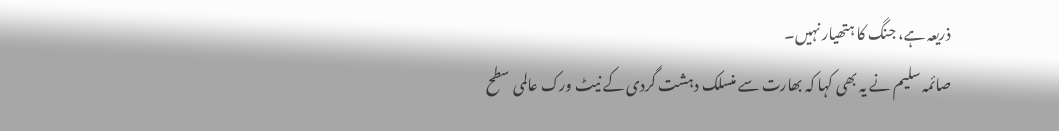ذریعہ ہے، جنگ کا ہتھیار نہیں۔
صائمہ سلیم نے یہ بھی کہا کہ بھارت سے منسلک دہشت گردی کے نیٹ ورک عالمی سطح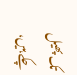تک پھیل چکے ہیں،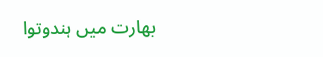بھارت میں ہندوتوا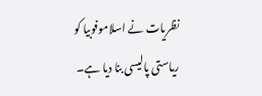نظریات نے اسلاموفوبیا کو ریاستی پالیسی بنا دیا ہے۔